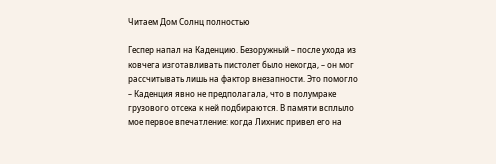Читаем Дом Солнц полностью

Геспер напал на Каденцию. Безоружный – после ухода из ковчега изготавливать пистолет было некогда, – он мог рассчитывать лишь на фактор внезапности. Это помогло – Каденция явно не предполагала, что в полумраке грузового отсека к ней подбираются. В памяти всплыло мое первое впечатление: когда Лихнис привел его на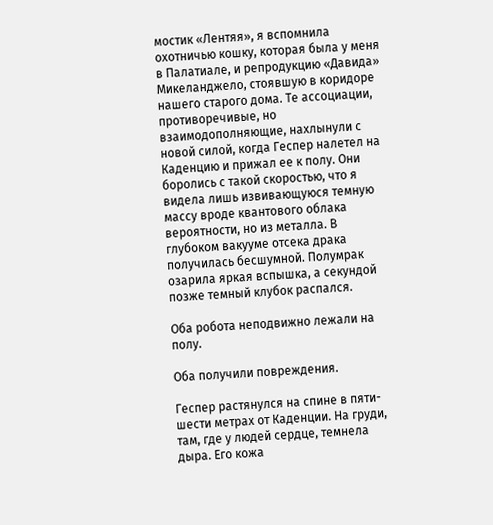мостик «Лентяя», я вспомнила охотничью кошку, которая была у меня в Палатиале, и репродукцию «Давида» Микеланджело, стоявшую в коридоре нашего старого дома. Те ассоциации, противоречивые, но взаимодополняющие, нахлынули с новой силой, когда Геспер налетел на Каденцию и прижал ее к полу. Они боролись с такой скоростью, что я видела лишь извивающуюся темную массу вроде квантового облака вероятности, но из металла. В глубоком вакууме отсека драка получилась бесшумной. Полумрак озарила яркая вспышка, а секундой позже темный клубок распался.

Оба робота неподвижно лежали на полу.

Оба получили повреждения.

Геспер растянулся на спине в пяти-шести метрах от Каденции. На груди, там, где у людей сердце, темнела дыра. Его кожа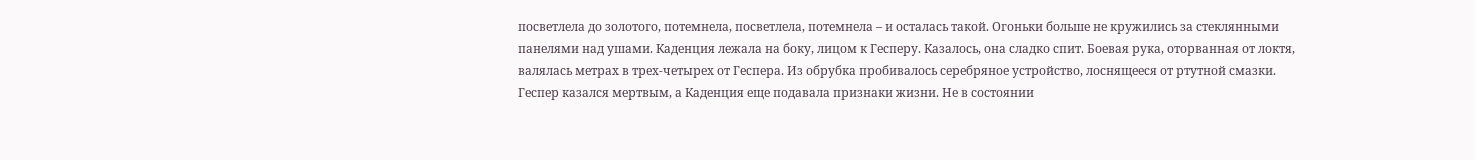посветлела до золотого, потемнела, посветлела, потемнела – и осталась такой. Огоньки больше не кружились за стеклянными панелями над ушами. Каденция лежала на боку, лицом к Гесперу. Казалось, она сладко спит. Боевая рука, оторванная от локтя, валялась метрах в трех-четырех от Геспера. Из обрубка пробивалось серебряное устройство, лоснящееся от ртутной смазки. Геспер казался мертвым, а Каденция еще подавала признаки жизни. Не в состоянии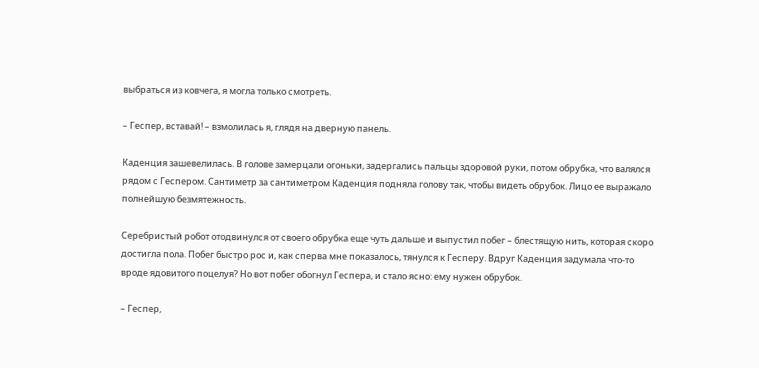выбраться из ковчега, я могла только смотреть.

– Геспер, вставай! – взмолилась я, глядя на дверную панель.

Каденция зашевелилась. В голове замерцали огоньки, задергались пальцы здоровой руки, потом обрубка, что валялся рядом с Геспером. Сантиметр за сантиметром Каденция подняла голову так, чтобы видеть обрубок. Лицо ее выражало полнейшую безмятежность.

Серебристый робот отодвинулся от своего обрубка еще чуть дальше и выпустил побег – блестящую нить, которая скоро достигла пола. Побег быстро рос и, как сперва мне показалось, тянулся к Гесперу. Вдруг Каденция задумала что-то вроде ядовитого поцелуя? Но вот побег обогнул Геспера, и стало ясно: ему нужен обрубок.

– Геспер,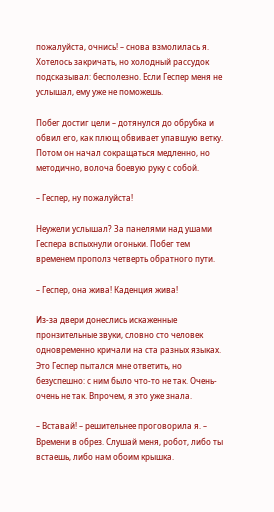пожалуйста, очнись! – снова взмолилась я. Хотелось закричать, но холодный рассудок подсказывал: бесполезно. Если Геспер меня не услышал, ему уже не поможешь.

Побег достиг цели – дотянулся до обрубка и обвил его, как плющ обвивает упавшую ветку. Потом он начал сокращаться медленно, но методично, волоча боевую руку с собой.

– Геспер, ну пожалуйста!

Неужели услышал? За панелями над ушами Геспера вспыхнули огоньки. Побег тем временем прополз четверть обратного пути.

– Геспер, она жива! Каденция жива!

Из-за двери донеслись искаженные пронзительные звуки, словно сто человек одновременно кричали на ста разных языках. Это Геспер пытался мне ответить, но безуспешно: с ним было что-то не так. Очень-очень не так. Впрочем, я это уже знала.

– Вставай! – решительнее проговорила я. – Времени в обрез. Слушай меня, робот, либо ты встаешь, либо нам обоим крышка.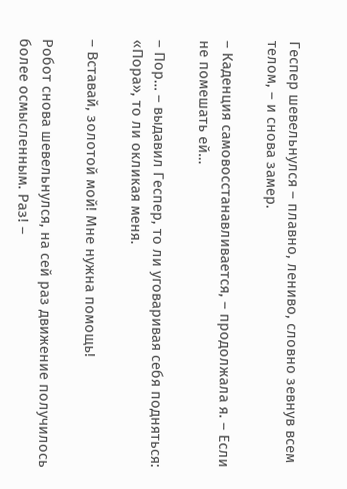Геспер шевельнулся – плавно, лениво, словно зевнув всем телом, – и снова замер.

– Каденция самовосстанавливается, – продолжала я. – Если не помешать ей…

– Пор… – выдавил Геспер, то ли уговаривая себя подняться: «Пора», то ли окликая меня.

– Вставай, золотой мой! Мне нужна помощь!

Робот снова шевельнулся, на сей раз движение получилось более осмысленным. Раз! –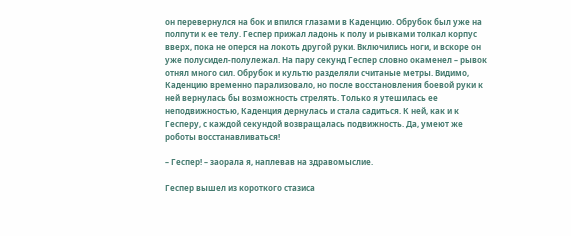он перевернулся на бок и впился глазами в Каденцию. Обрубок был уже на полпути к ее телу. Геспер прижал ладонь к полу и рывками толкал корпус вверх, пока не оперся на локоть другой руки. Включились ноги, и вскоре он уже полусидел-полулежал. На пару секунд Геспер словно окаменел – рывок отнял много сил. Обрубок и культю разделяли считаные метры. Видимо, Каденцию временно парализовало, но после восстановления боевой руки к ней вернулась бы возможность стрелять. Только я утешилась ее неподвижностью, Каденция дернулась и стала садиться. К ней, как и к Гесперу, с каждой секундой возвращалась подвижность. Да, умеют же роботы восстанавливаться!

– Геспер! – заорала я, наплевав на здравомыслие.

Геспер вышел из короткого стазиса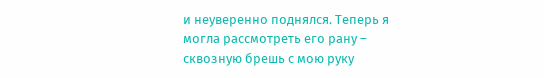и неуверенно поднялся. Теперь я могла рассмотреть его рану – сквозную брешь с мою руку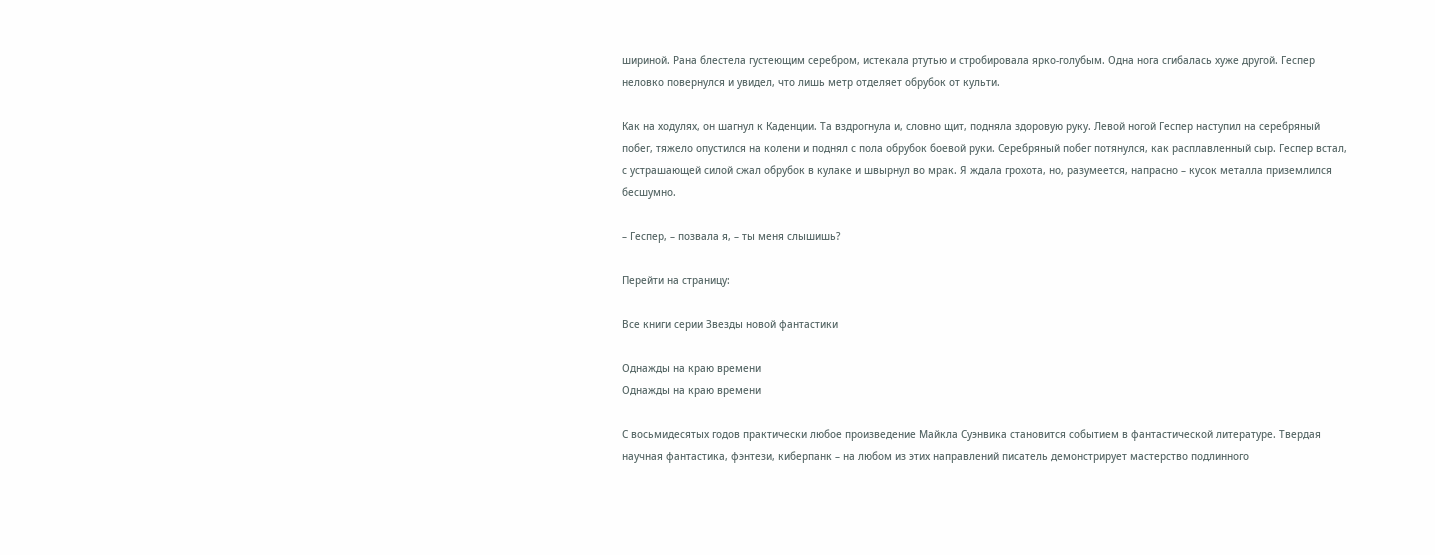шириной. Рана блестела густеющим серебром, истекала ртутью и стробировала ярко-голубым. Одна нога сгибалась хуже другой. Геспер неловко повернулся и увидел, что лишь метр отделяет обрубок от культи.

Как на ходулях, он шагнул к Каденции. Та вздрогнула и, словно щит, подняла здоровую руку. Левой ногой Геспер наступил на серебряный побег, тяжело опустился на колени и поднял с пола обрубок боевой руки. Серебряный побег потянулся, как расплавленный сыр. Геспер встал, с устрашающей силой сжал обрубок в кулаке и швырнул во мрак. Я ждала грохота, но, разумеется, напрасно – кусок металла приземлился бесшумно.

– Геспер, – позвала я, – ты меня слышишь?

Перейти на страницу:

Все книги серии Звезды новой фантастики

Однажды на краю времени
Однажды на краю времени

С восьмидесятых годов практически любое произведение Майкла Суэнвика становится событием в фантастической литературе. Твердая научная фантастика, фэнтези, киберпанк – на любом из этих направлений писатель демонстрирует мастерство подлинного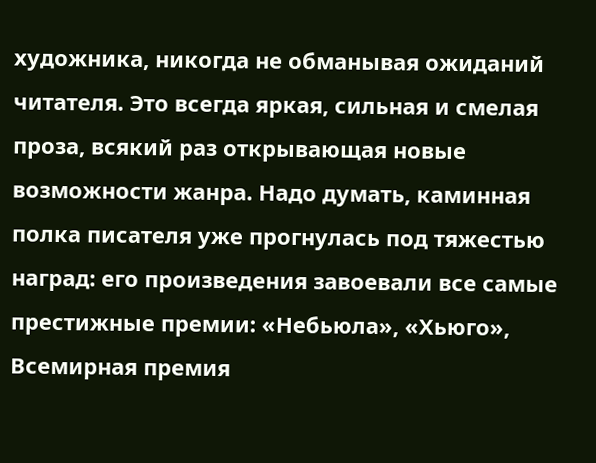художника, никогда не обманывая ожиданий читателя. Это всегда яркая, сильная и смелая проза, всякий раз открывающая новые возможности жанра. Надо думать, каминная полка писателя уже прогнулась под тяжестью наград: его произведения завоевали все самые престижные премии: «Небьюла», «Хьюго», Всемирная премия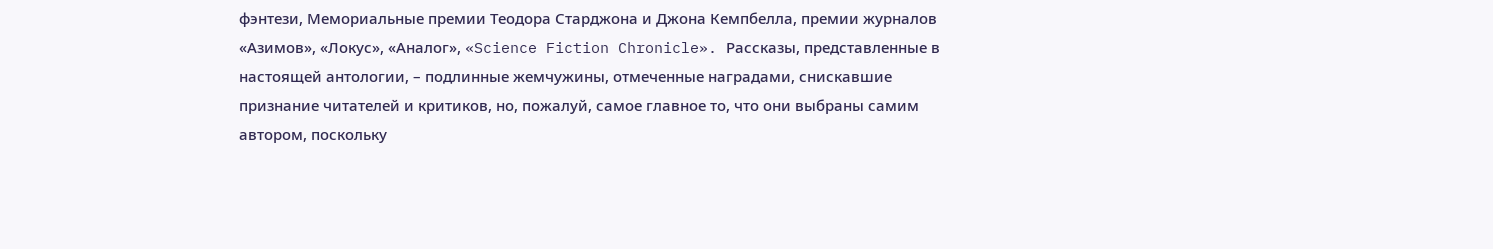фэнтези, Мемориальные премии Теодора Старджона и Джона Кемпбелла, премии журналов «Азимов», «Локус», «Аналог», «Science Fiction Chronicle». Рассказы, представленные в настоящей антологии, – подлинные жемчужины, отмеченные наградами, снискавшие признание читателей и критиков, но, пожалуй, самое главное то, что они выбраны самим автором, поскольку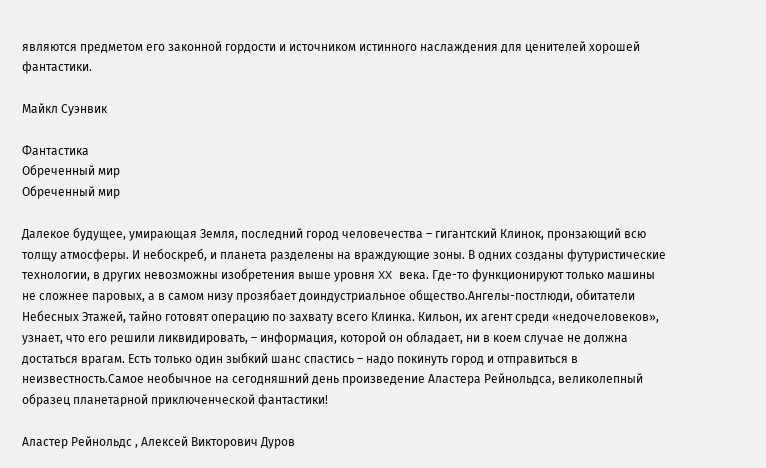являются предметом его законной гордости и источником истинного наслаждения для ценителей хорошей фантастики.

Майкл Суэнвик

Фантастика
Обреченный мир
Обреченный мир

Далекое будущее, умирающая Земля, последний город человечества – гигантский Клинок, пронзающий всю толщу атмосферы. И небоскреб, и планета разделены на враждующие зоны. В одних созданы футуристические технологии, в других невозможны изобретения выше уровня XX века. Где-то функционируют только машины не сложнее паровых, а в самом низу прозябает доиндустриальное общество.Ангелы-постлюди, обитатели Небесных Этажей, тайно готовят операцию по захвату всего Клинка. Кильон, их агент среди «недочеловеков», узнает, что его решили ликвидировать, – информация, которой он обладает, ни в коем случае не должна достаться врагам. Есть только один зыбкий шанс спастись – надо покинуть город и отправиться в неизвестность.Самое необычное на сегодняшний день произведение Аластера Рейнольдса, великолепный образец планетарной приключенческой фантастики!

Аластер Рейнольдс , Алексей Викторович Дуров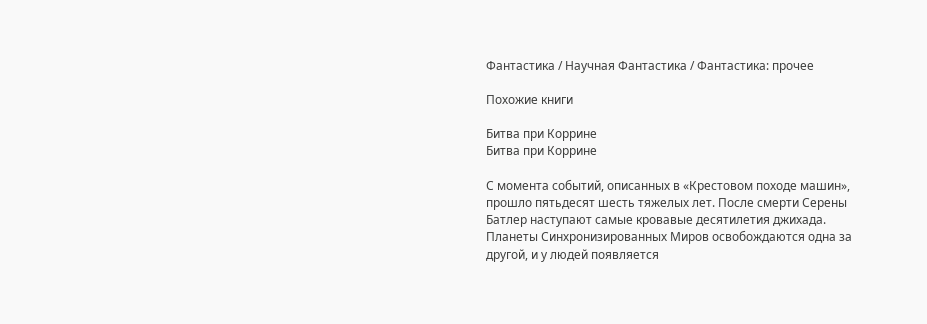Фантастика / Научная Фантастика / Фантастика: прочее

Похожие книги

Битва при Коррине
Битва при Коррине

С момента событий, описанных в «Крестовом походе машин», прошло пятьдесят шесть тяжелых лет. После смерти Серены Батлер наступают самые кровавые десятилетия джихада. Планеты Синхронизированных Миров освобождаются одна за другой, и у людей появляется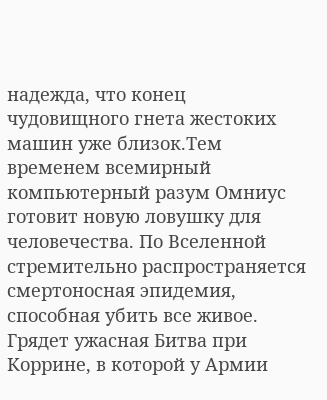надежда, что конец чудовищного гнета жестоких машин уже близок.Тем временем всемирный компьютерный разум Омниус готовит новую ловушку для человечества. По Вселенной стремительно распространяется смертоносная эпидемия, способная убить все живое. Грядет ужасная Битва при Коррине, в которой у Армии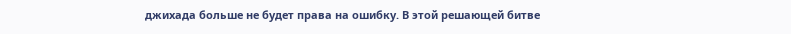джихада больше не будет права на ошибку. В этой решающей битве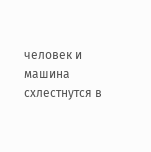человек и машина схлестнутся в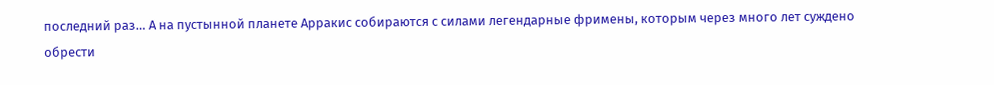последний раз… А на пустынной планете Арракис собираются с силами легендарные фримены, которым через много лет суждено обрести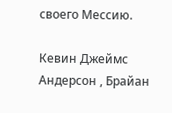своего Мессию.

Кевин Джеймс Андерсон , Брайан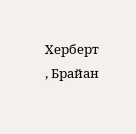Херберт , Брайан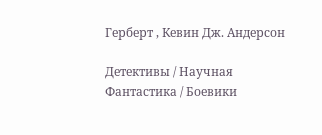Герберт , Кевин Дж. Андерсон

Детективы / Научная Фантастика / Боевики